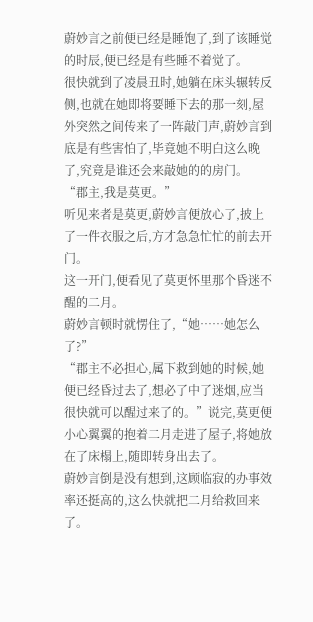蔚妙言之前便已经是睡饱了,到了该睡觉的时辰,便已经是有些睡不着觉了。
很快就到了凌晨丑时,她躺在床头辗转反侧,也就在她即将要睡下去的那一刻,屋外突然之间传来了一阵敲门声,蔚妙言到底是有些害怕了,毕竟她不明白这么晚了,究竟是谁还会来敲她的的房门。
“郡主,我是莫更。”
听见来者是莫更,蔚妙言便放心了,披上了一件衣服之后,方才急急忙忙的前去开门。
这一开门,便看见了莫更怀里那个昏迷不醒的二月。
蔚妙言顿时就愣住了,“她……她怎么了?”
“郡主不必担心,属下救到她的时候,她便已经昏过去了,想必了中了迷烟,应当很快就可以醒过来了的。”说完,莫更便小心翼翼的抱着二月走进了屋子,将她放在了床榻上,随即转身出去了。
蔚妙言倒是没有想到,这顾临寂的办事效率还挺高的,这么快就把二月给救回来了。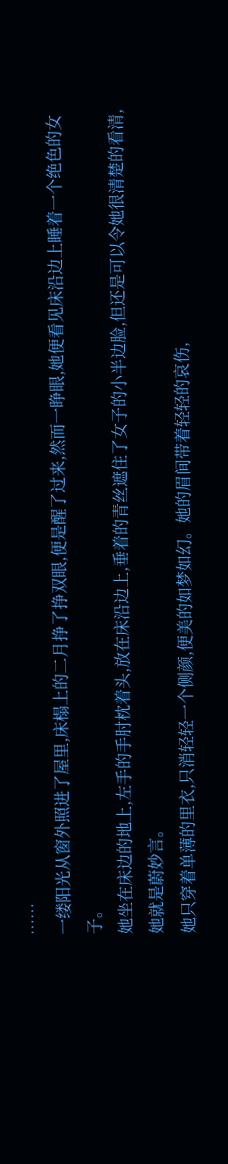……
一缕阳光从窗外照进了屋里,床榻上的二月挣了挣双眼,便是醒了过来,然而一睁眼,她便看见床沿边上睡着一个绝色的女子。
她坐在床边的地上,左手的手肘枕着头,放在床沿边上,垂着的青丝遮住了女子的小半边脸,但还是可以令她很清楚的看清,她就是蔚妙言。
她只穿着单薄的里衣,只消轻轻一个侧颜,便美的如梦如幻。她的眉间带着轻轻的哀伤,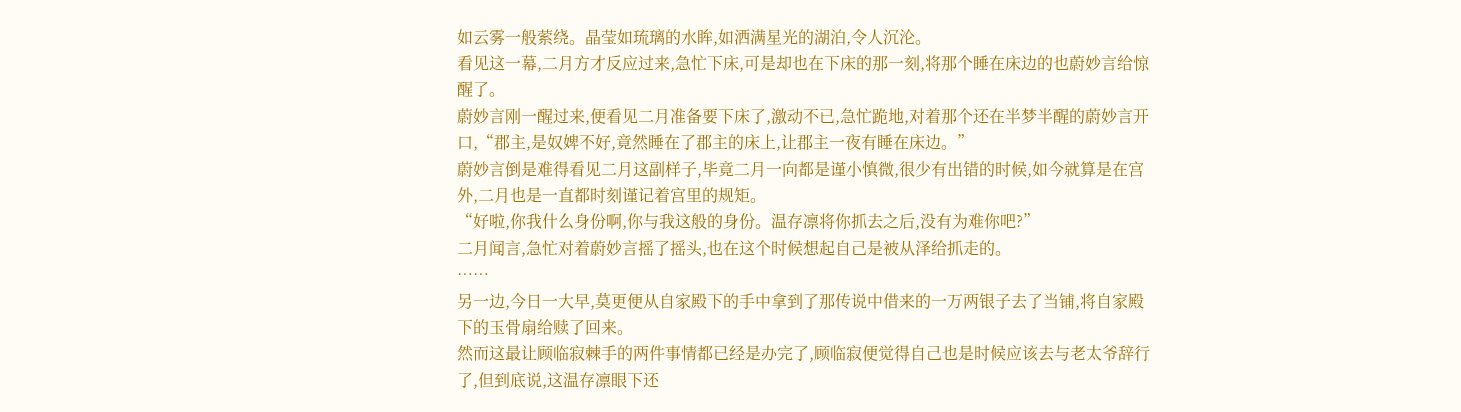如云雾一般萦绕。晶莹如琉璃的水眸,如洒满星光的湖泊,令人沉沦。
看见这一幕,二月方才反应过来,急忙下床,可是却也在下床的那一刻,将那个睡在床边的也蔚妙言给惊醒了。
蔚妙言刚一醒过来,便看见二月准备要下床了,激动不已,急忙跪地,对着那个还在半梦半醒的蔚妙言开口,“郡主,是奴婢不好,竟然睡在了郡主的床上,让郡主一夜有睡在床边。”
蔚妙言倒是难得看见二月这副样子,毕竟二月一向都是谨小慎微,很少有出错的时候,如今就算是在宫外,二月也是一直都时刻谨记着宫里的规矩。
“好啦,你我什么身份啊,你与我这般的身份。温存凛将你抓去之后,没有为难你吧?”
二月闻言,急忙对着蔚妙言摇了摇头,也在这个时候想起自己是被从泽给抓走的。
……
另一边,今日一大早,莫更便从自家殿下的手中拿到了那传说中借来的一万两银子去了当铺,将自家殿下的玉骨扇给赎了回来。
然而这最让顾临寂棘手的两件事情都已经是办完了,顾临寂便觉得自己也是时候应该去与老太爷辞行了,但到底说,这温存凛眼下还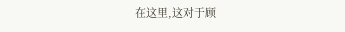在这里,这对于顾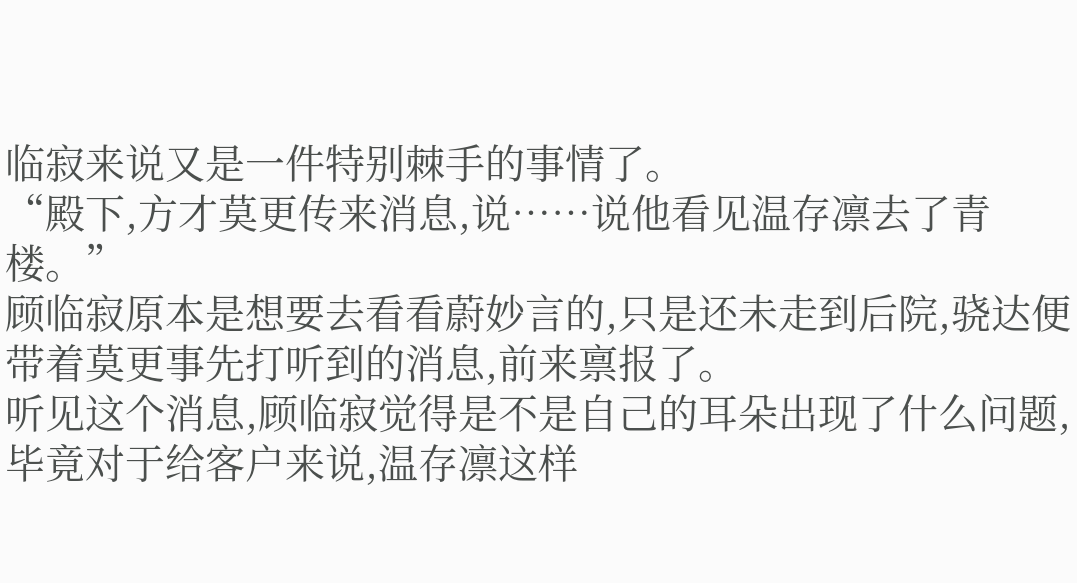临寂来说又是一件特别棘手的事情了。
“殿下,方才莫更传来消息,说……说他看见温存凛去了青楼。”
顾临寂原本是想要去看看蔚妙言的,只是还未走到后院,骁达便带着莫更事先打听到的消息,前来禀报了。
听见这个消息,顾临寂觉得是不是自己的耳朵出现了什么问题,毕竟对于给客户来说,温存凛这样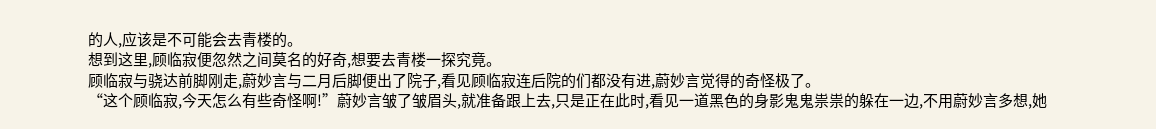的人,应该是不可能会去青楼的。
想到这里,顾临寂便忽然之间莫名的好奇,想要去青楼一探究竟。
顾临寂与骁达前脚刚走,蔚妙言与二月后脚便出了院子,看见顾临寂连后院的们都没有进,蔚妙言觉得的奇怪极了。
“这个顾临寂,今天怎么有些奇怪啊!”蔚妙言皱了皱眉头,就准备跟上去,只是正在此时,看见一道黑色的身影鬼鬼祟祟的躲在一边,不用蔚妙言多想,她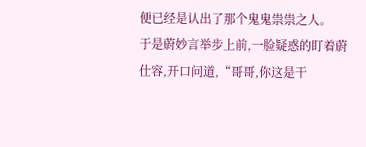便已经是认出了那个鬼鬼祟祟之人。
于是蔚妙言举步上前,一脸疑惑的盯着蔚仕容,开口问道,“哥哥,你这是干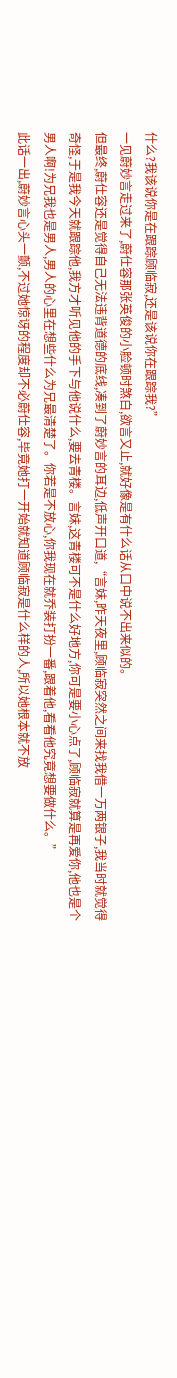什么?我该说你是在跟踪顾临寂,还是该说你在跟踪我?”
一见蔚妙言走过来了,蔚仕容那张英俊的小脸顿时煞白,欲言又止,就好像是有什么话从口中说不出来似的。
但最终,蔚仕容还是觉得自己无法违背道德的底线,凑到了蔚妙言的耳边,低声开口道,“言妹,昨天夜里,顾临寂突然之间来找我借一万两银子,我当时就觉得奇怪,于是我今天就跟踪他,我方才听见他的手下与他说什么,要去青楼。言妹,这青楼可不是什么好地方,你可是要小心点了,顾临寂就算是再爱你,他也是个男人啊!为兄我也是男人,男人的心里在想些什么为兄最清楚了。你若是不放心,你我现在就乔装打扮一番,跟着他,看看他究竟想要做什么。”
此话一出,蔚妙言心头一颤,不过她惊讶的程度却不必蔚仕容,毕竟她打一开始就知道顾临寂是什么样的人,所以她根本就不放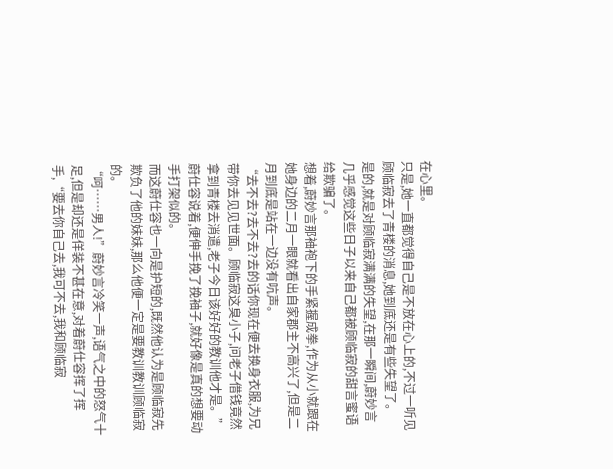在心里。
只是,她一直都觉得自己是不放在心上的,不过一听见顾临寂去了青楼的消息,她到底还是有些失望了。
是的,就是对顾临寂满满的失望,在那一瞬间,蔚妙言几乎感觉这些日子以来自己都被顾临寂的甜言蜜语给欺骗了。
想着,蔚妙言那袖袍下的手紧握成拳,作为从小就跟在她身边的二月一眼就看出自家郡主不高兴了,但是二月到底是站在一边没有吭声。
“去不去?去不去?去的话你现在便去换身衣服,为兄带你去见见世面。顾临寂这臭小子,问老子借钱竟然拿到青楼去消遣,老子今日该好好的教训他才是。”
蔚仕容说着,便伸手挽了挽袖子,就好像是真的想要动手打架似的。
而这蔚仕容也一向是护短的,既然他认为是顾临寂先欺负了他的妹妹,那么他便一定是要教训教训顾临寂的。
“呵……男人!”蔚妙言冷笑一声,语气之中的怒气十足,但是却还是佯装不甚在意,对着蔚仕容挥了挥手,“要去你自己去,我可不去,我和顾临寂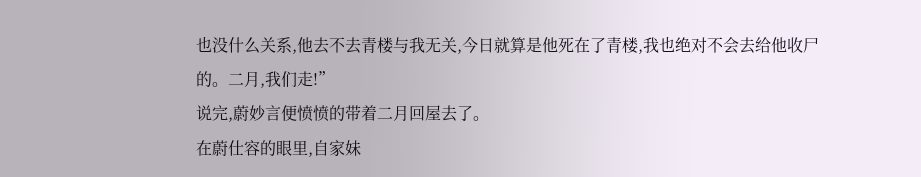也没什么关系,他去不去青楼与我无关,今日就算是他死在了青楼,我也绝对不会去给他收尸的。二月,我们走!”
说完,蔚妙言便愤愤的带着二月回屋去了。
在蔚仕容的眼里,自家妹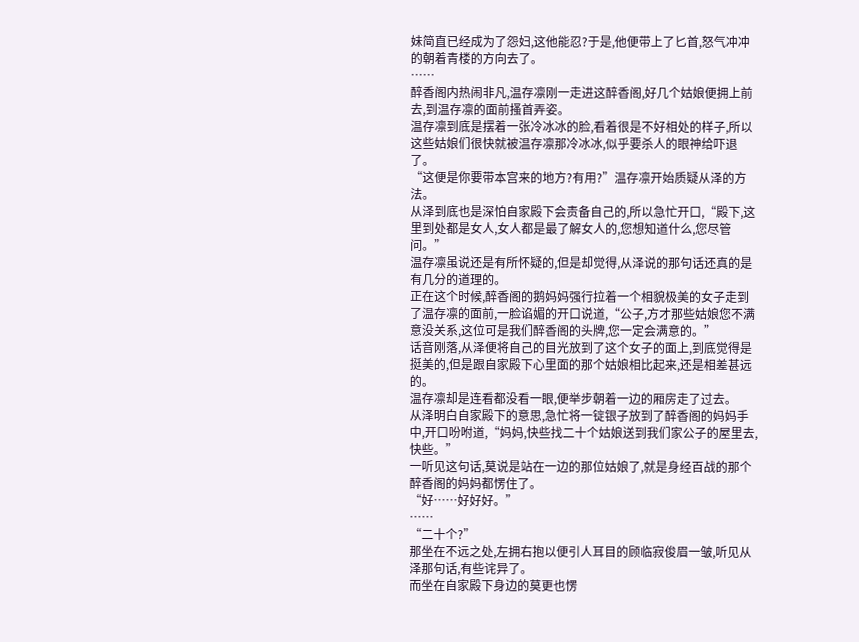妹简直已经成为了怨妇,这他能忍?于是,他便带上了匕首,怒气冲冲的朝着青楼的方向去了。
……
醉香阁内热闹非凡,温存凛刚一走进这醉香阁,好几个姑娘便拥上前去,到温存凛的面前搔首弄姿。
温存凛到底是摆着一张冷冰冰的脸,看着很是不好相处的样子,所以这些姑娘们很快就被温存凛那冷冰冰,似乎要杀人的眼神给吓退了。
“这便是你要带本宫来的地方?有用?”温存凛开始质疑从泽的方法。
从泽到底也是深怕自家殿下会责备自己的,所以急忙开口,“殿下,这里到处都是女人,女人都是最了解女人的,您想知道什么,您尽管问。”
温存凛虽说还是有所怀疑的,但是却觉得,从泽说的那句话还真的是有几分的道理的。
正在这个时候,醉香阁的鹅妈妈强行拉着一个相貌极美的女子走到了温存凛的面前,一脸谄媚的开口说道,“公子,方才那些姑娘您不满意没关系,这位可是我们醉香阁的头牌,您一定会满意的。”
话音刚落,从泽便将自己的目光放到了这个女子的面上,到底觉得是挺美的,但是跟自家殿下心里面的那个姑娘相比起来,还是相差甚远的。
温存凛却是连看都没看一眼,便举步朝着一边的厢房走了过去。
从泽明白自家殿下的意思,急忙将一锭银子放到了醉香阁的妈妈手中,开口吩咐道,“妈妈,快些找二十个姑娘送到我们家公子的屋里去,快些。”
一听见这句话,莫说是站在一边的那位姑娘了,就是身经百战的那个醉香阁的妈妈都愣住了。
“好……好好好。”
……
“二十个?”
那坐在不远之处,左拥右抱以便引人耳目的顾临寂俊眉一皱,听见从泽那句话,有些诧异了。
而坐在自家殿下身边的莫更也愣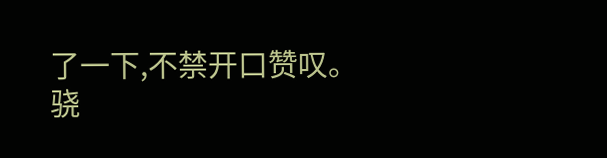了一下,不禁开口赞叹。
骁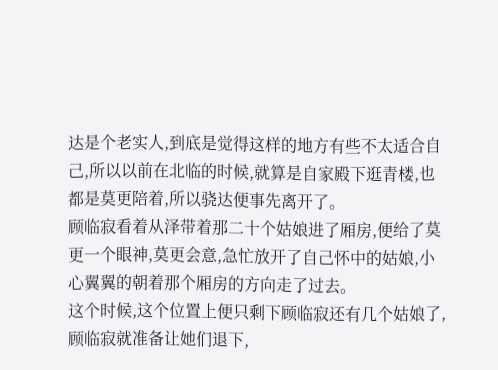达是个老实人,到底是觉得这样的地方有些不太适合自己,所以以前在北临的时候,就算是自家殿下逛青楼,也都是莫更陪着,所以骁达便事先离开了。
顾临寂看着从泽带着那二十个姑娘进了厢房,便给了莫更一个眼神,莫更会意,急忙放开了自己怀中的姑娘,小心翼翼的朝着那个厢房的方向走了过去。
这个时候,这个位置上便只剩下顾临寂还有几个姑娘了,顾临寂就准备让她们退下,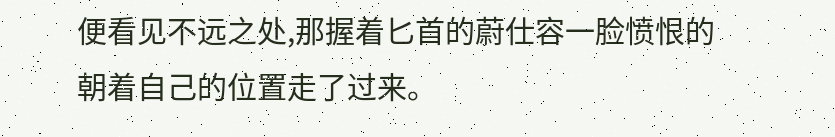便看见不远之处,那握着匕首的蔚仕容一脸愤恨的朝着自己的位置走了过来。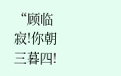“顾临寂!你朝三暮四!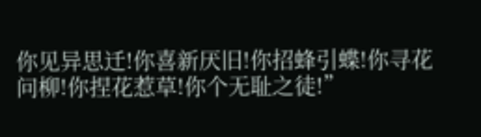你见异思迁!你喜新厌旧!你招蜂引蝶!你寻花问柳!你捏花惹草!你个无耻之徒!”